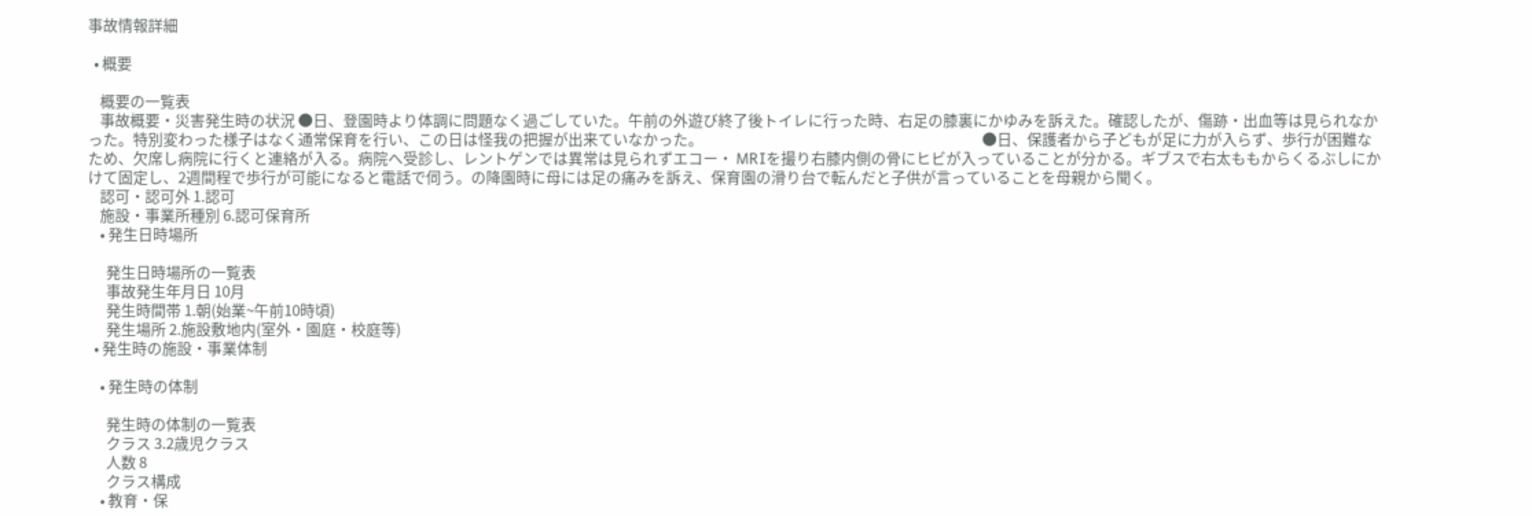事故情報詳細

  • 概要

    概要の一覧表
    事故概要・災害発生時の状況 ●日、登園時より体調に問題なく過ごしていた。午前の外遊び終了後トイレに行った時、右足の膝裏にかゆみを訴えた。確認したが、傷跡・出血等は見られなかった。特別変わった様子はなく通常保育を行い、この日は怪我の把握が出来ていなかった。                                                                                             ●日、保護者から子どもが足に力が入らず、歩行が困難なため、欠席し病院に行くと連絡が入る。病院へ受診し、レントゲンでは異常は見られずエコー・ MRIを撮り右膝内側の骨にヒビが入っていることが分かる。ギブスで右太ももからくるぶしにかけて固定し、2週間程で歩行が可能になると電話で伺う。の降園時に母には足の痛みを訴え、保育園の滑り台で転んだと子供が言っていることを母親から聞く。
    認可・認可外 1.認可
    施設・事業所種別 6.認可保育所
    • 発生日時場所

      発生日時場所の一覧表
      事故発生年月日 10月
      発生時間帯 1.朝(始業~午前10時頃)
      発生場所 2.施設敷地内(室外・園庭・校庭等)
  • 発生時の施設・事業体制

    • 発生時の体制

      発生時の体制の一覧表
      クラス 3.2歳児クラス
      人数 8
      クラス構成
    • 教育・保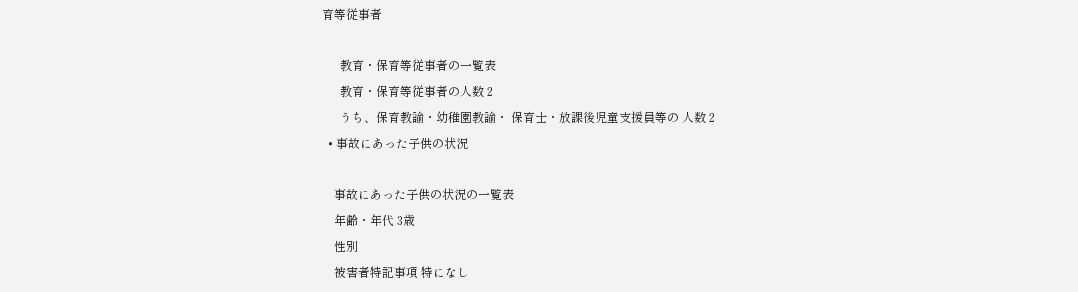育等従事者

      教育・保育等従事者の一覧表
      教育・保育等従事者の人数 2
      うち、保育教諭・幼稚園教諭・ 保育士・放課後児童支援員等の 人数 2
  • 事故にあった子供の状況

    事故にあった子供の状況の一覧表
    年齢・年代 3歳
    性別
    被害者特記事項 特になし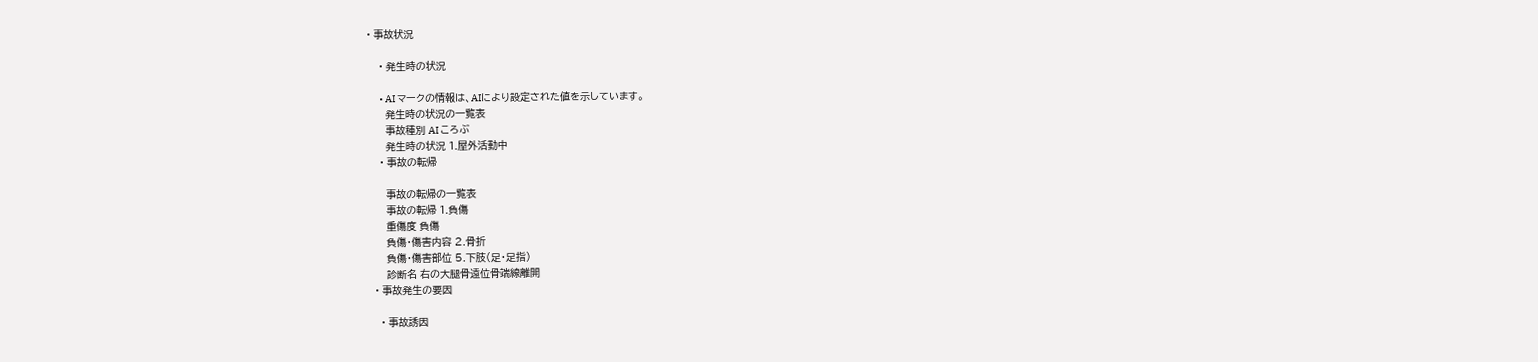• 事故状況

    • 発生時の状況

      • AI マークの情報は、AIにより設定された値を示しています。
      発生時の状況の一覧表
      事故種別 AI ころぶ
      発生時の状況 1.屋外活動中
    • 事故の転帰

      事故の転帰の一覧表
      事故の転帰 1.負傷
      重傷度 負傷
      負傷・傷害内容 2.骨折
      負傷・傷害部位 5.下肢(足・足指)
      診断名 右の大腿骨遠位骨端線離開
  • 事故発生の要因

    • 事故誘因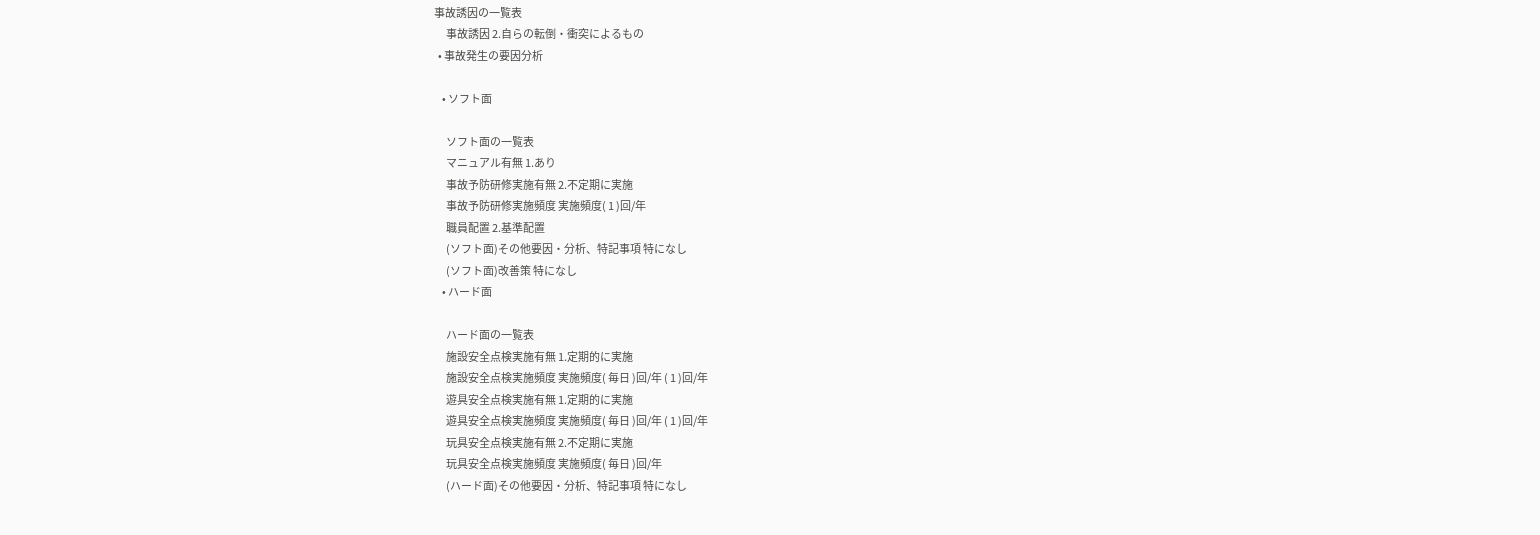事故誘因の一覧表
      事故誘因 2.自らの転倒・衝突によるもの
  • 事故発生の要因分析

    • ソフト面

      ソフト面の一覧表
      マニュアル有無 1.あり
      事故予防研修実施有無 2.不定期に実施
      事故予防研修実施頻度 実施頻度( 1 )回/年
      職員配置 2.基準配置
      (ソフト面)その他要因・分析、特記事項 特になし
      (ソフト面)改善策 特になし
    • ハード面

      ハード面の一覧表
      施設安全点検実施有無 1.定期的に実施
      施設安全点検実施頻度 実施頻度( 毎日 )回/年 ( 1 )回/年
      遊具安全点検実施有無 1.定期的に実施
      遊具安全点検実施頻度 実施頻度( 毎日 )回/年 ( 1 )回/年
      玩具安全点検実施有無 2.不定期に実施
      玩具安全点検実施頻度 実施頻度( 毎日 )回/年
      (ハード面)その他要因・分析、特記事項 特になし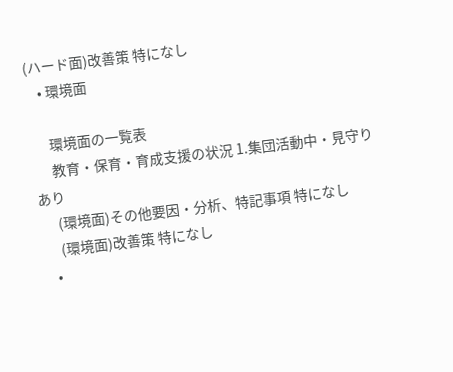(ハード面)改善策 特になし
    • 環境面

      環境面の一覧表
      教育・保育・育成支援の状況 1.集団活動中・見守りあり
      (環境面)その他要因・分析、特記事項 特になし
      (環境面)改善策 特になし
    •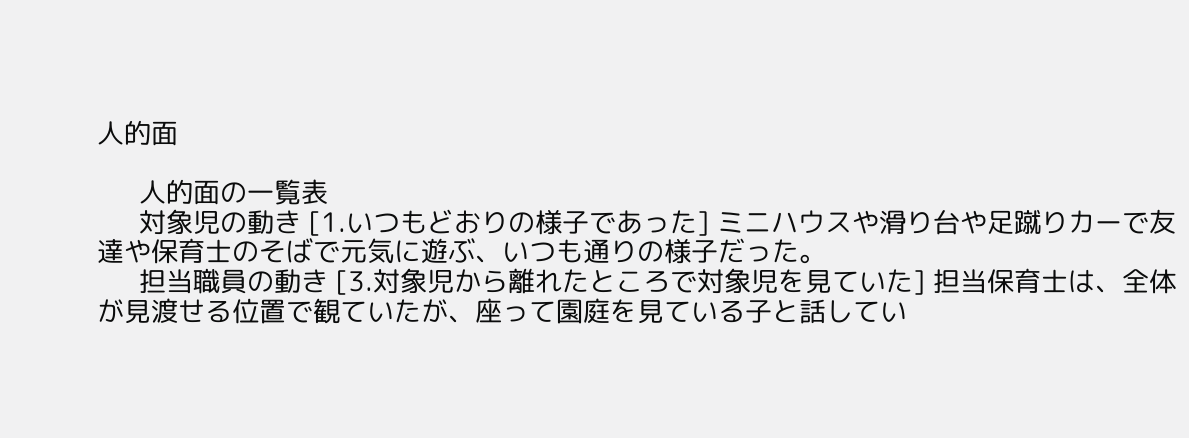人的面

      人的面の一覧表
      対象児の動き [1.いつもどおりの様子であった] ミニハウスや滑り台や足蹴りカーで友達や保育士のそばで元気に遊ぶ、いつも通りの様子だった。
      担当職員の動き [3.対象児から離れたところで対象児を見ていた] 担当保育士は、全体が見渡せる位置で観ていたが、座って園庭を見ている子と話してい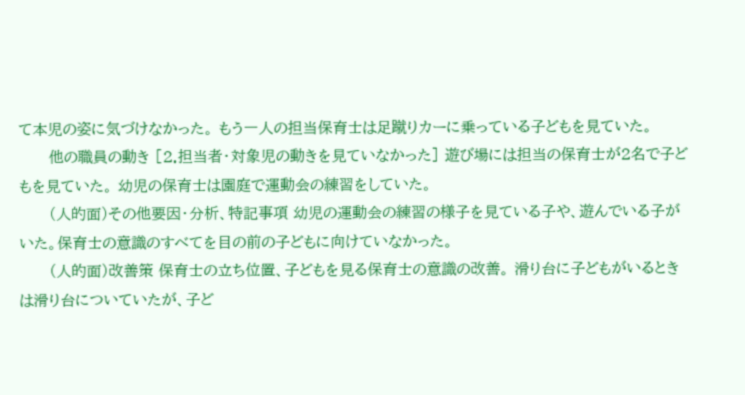て本児の姿に気づけなかった。 もう一人の担当保育士は足蹴りカーに乗っている子どもを見ていた。
      他の職員の動き [2.担当者・対象児の動きを見ていなかった] 遊び場には担当の保育士が2名で子どもを見ていた。 幼児の保育士は園庭で運動会の練習をしていた。
      (人的面)その他要因・分析、特記事項 幼児の運動会の練習の様子を見ている子や、遊んでいる子がいた。保育士の意識のすべてを目の前の子どもに向けていなかった。
      (人的面)改善策 保育士の立ち位置、子どもを見る保育士の意識の改善。 滑り台に子どもがいるときは滑り台についていたが、子ど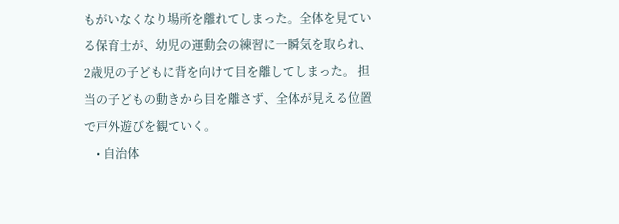もがいなくなり場所を離れてしまった。全体を見ている保育士が、幼児の運動会の練習に一瞬気を取られ、2歳児の子どもに背を向けて目を離してしまった。 担当の子どもの動きから目を離さず、全体が見える位置で戸外遊びを観ていく。
    • 自治体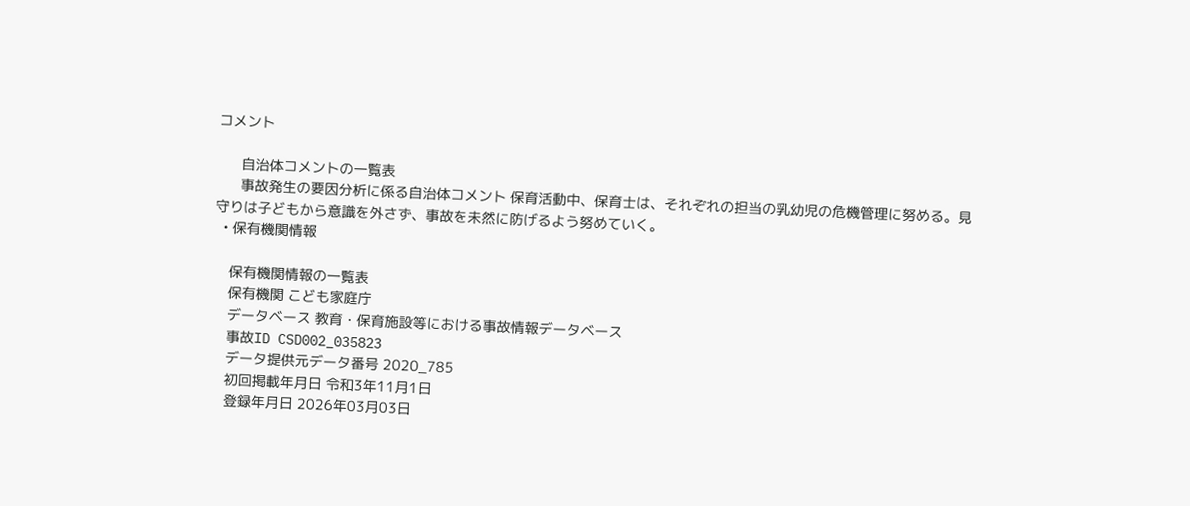コメント

      自治体コメントの一覧表
      事故発生の要因分析に係る自治体コメント 保育活動中、保育士は、それぞれの担当の乳幼児の危機管理に努める。見守りは子どもから意識を外さず、事故を未然に防げるよう努めていく。
  • 保有機関情報

    保有機関情報の一覧表
    保有機関 こども家庭庁
    データベース 教育・保育施設等における事故情報データベース
    事故ID CSD002_035823
    データ提供元データ番号 2020_785
    初回掲載年月日 令和3年11月1日
    登録年月日 2026年03月03日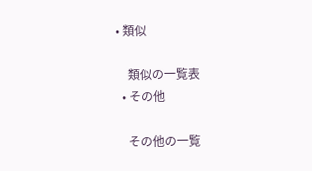• 類似

    類似の一覧表
  • その他

    その他の一覧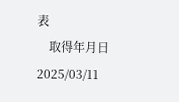表
    取得年月日 2025/03/11